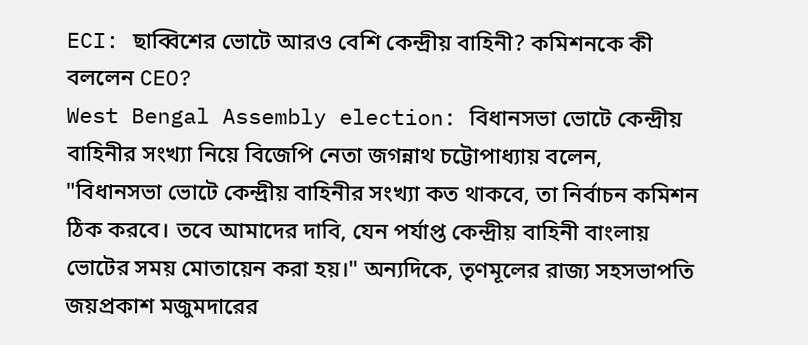ECI: ছাব্বিশের ভোটে আরও বেশি কেন্দ্রীয় বাহিনী? কমিশনকে কী বললেন CEO?
West Bengal Assembly election: বিধানসভা ভোটে কেন্দ্রীয় বাহিনীর সংখ্যা নিয়ে বিজেপি নেতা জগন্নাথ চট্টোপাধ্যায় বলেন, "বিধানসভা ভোটে কেন্দ্রীয় বাহিনীর সংখ্যা কত থাকবে, তা নির্বাচন কমিশন ঠিক করবে। তবে আমাদের দাবি, যেন পর্যাপ্ত কেন্দ্রীয় বাহিনী বাংলায় ভোটের সময় মোতায়েন করা হয়।" অন্যদিকে, তৃণমূলের রাজ্য সহসভাপতি জয়প্রকাশ মজুমদারের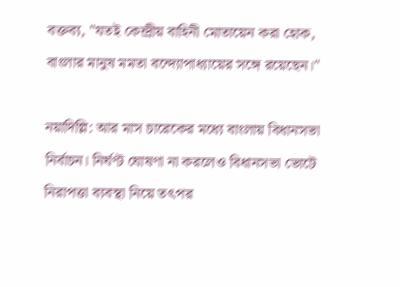বক্তব্য, "যতই কেন্দ্রীয় বাহিনী মোতায়েন করা হোক, বাংলার মানুষ মমতা বন্দ্যোপাধ্যায়ের সঙ্গে রয়েছেন।"

নয়াদিল্লি: আর মাস চারেকের মধ্যে বাংলায় বিধানসভা নির্বাচন। নির্ঘণ্ট ঘোষণা না করলেও বিধানসভা ভোটে নিরাপত্তা ব্যবস্থা নিয়ে তৎপর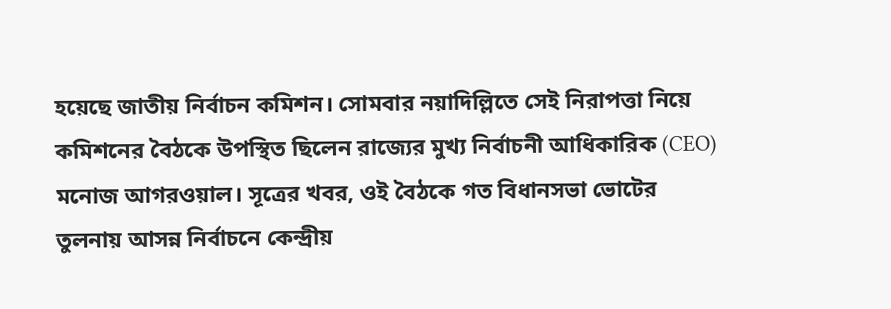হয়েছে জাতীয় নির্বাচন কমিশন। সোমবার নয়াদিল্লিতে সেই নিরাপত্তা নিয়ে কমিশনের বৈঠকে উপস্থিত ছিলেন রাজ্যের মুখ্য নির্বাচনী আধিকারিক (CEO) মনোজ আগরওয়াল। সূত্রের খবর, ওই বৈঠকে গত বিধানসভা ভোটের তুলনায় আসন্ন নির্বাচনে কেন্দ্রীয়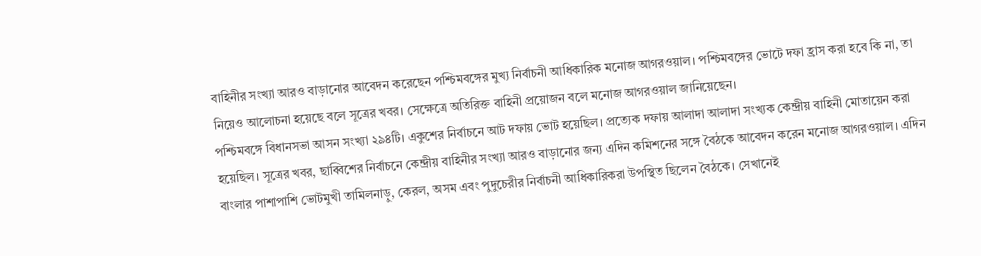বাহিনীর সংখ্যা আরও বাড়ানোর আবেদন করেছেন পশ্চিমবঙ্গের মুখ্য নির্বাচনী আধিকারিক মনোজ আগরওয়াল। পশ্চিমবঙ্গের ভোটে দফা হ্রাস করা হবে কি না, তা নিয়েও আলোচনা হয়েছে বলে সূত্রের খবর। সেক্ষেত্রে অতিরিক্ত বাহিনী প্রয়োজন বলে মনোজ আগরওয়াল জানিয়েছেন।
পশ্চিমবঙ্গে বিধানসভা আসন সংখ্যা ২৯৪টি। একুশের নির্বাচনে আট দফায় ভোট হয়েছিল। প্রত্যেক দফায় আলাদা আলাদা সংখ্যক কেন্দ্রীয় বাহিনী মোতায়েন করা হয়েছিল। সূত্রের খবর, ছাব্বিশের নির্বাচনে কেন্দ্রীয় বাহিনীর সংখ্যা আরও বাড়ানোর জন্য এদিন কমিশনের সঙ্গে বৈঠকে আবেদন করেন মনোজ আগরওয়াল। এদিন বাংলার পাশাপাশি ভোটমুখী তামিলনাড়ু, কেরল, অসম এবং পুদুচেরীর নির্বাচনী আধিকারিকরা উপস্থিত ছিলেন বৈঠকে। সেখানেই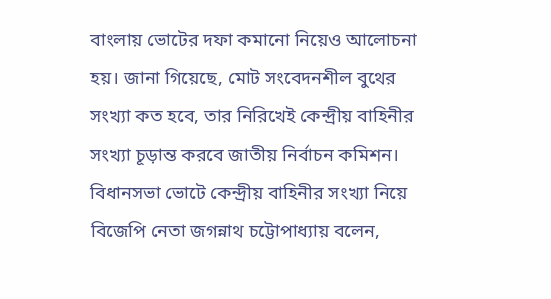বাংলায় ভোটের দফা কমানো নিয়েও আলোচনা হয়। জানা গিয়েছে, মোট সংবেদনশীল বুথের সংখ্যা কত হবে, তার নিরিখেই কেন্দ্রীয় বাহিনীর সংখ্যা চূড়ান্ত করবে জাতীয় নির্বাচন কমিশন।
বিধানসভা ভোটে কেন্দ্রীয় বাহিনীর সংখ্যা নিয়ে বিজেপি নেতা জগন্নাথ চট্টোপাধ্যায় বলেন,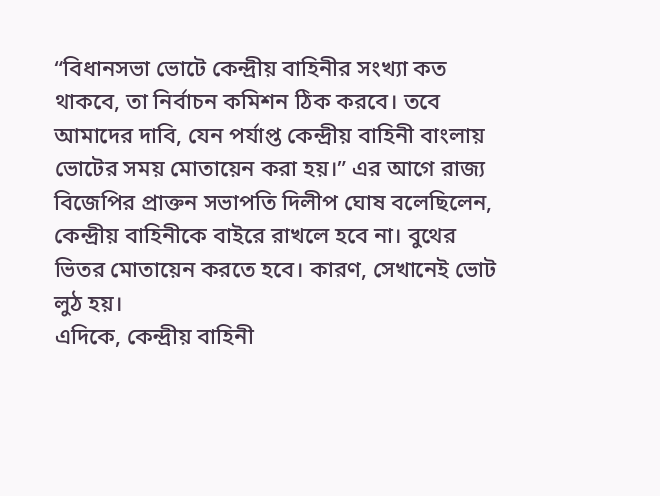“বিধানসভা ভোটে কেন্দ্রীয় বাহিনীর সংখ্যা কত থাকবে, তা নির্বাচন কমিশন ঠিক করবে। তবে আমাদের দাবি, যেন পর্যাপ্ত কেন্দ্রীয় বাহিনী বাংলায় ভোটের সময় মোতায়েন করা হয়।” এর আগে রাজ্য বিজেপির প্রাক্তন সভাপতি দিলীপ ঘোষ বলেছিলেন, কেন্দ্রীয় বাহিনীকে বাইরে রাখলে হবে না। বুথের ভিতর মোতায়েন করতে হবে। কারণ, সেখানেই ভোট লুঠ হয়।
এদিকে, কেন্দ্রীয় বাহিনী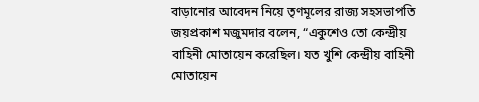বাড়ানোর আবেদন নিয়ে তৃণমূলের রাজ্য সহসভাপতি জয়প্রকাশ মজুমদার বলেন, “একুশেও তো কেন্দ্রীয় বাহিনী মোতায়েন করেছিল। যত খুশি কেন্দ্রীয় বাহিনী মোতায়েন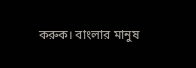করুক। বাংলার মানুষ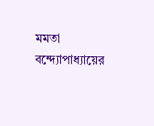মমতা বন্দ্যোপাধ্যায়ের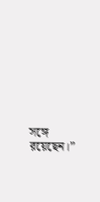সঙ্গে রয়েছেন।”